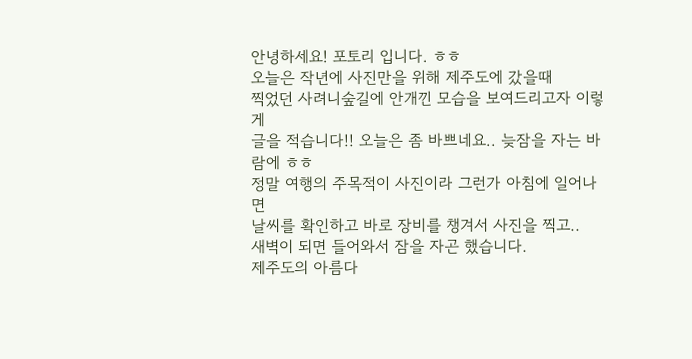안녕하세요! 포토리 입니다. ㅎㅎ
오늘은 작년에 사진만을 위해 제주도에 갔을때
찍었던 사려니숲길에 안개낀 모습을 보여드리고자 이렇게
글을 적습니다!! 오늘은 좀 바쁘네요.. 늦잠을 자는 바람에 ㅎㅎ
정말 여행의 주목적이 사진이라 그런가 아침에 일어나면
날씨를 확인하고 바로 장비를 챙겨서 사진을 찍고..
새벽이 되면 들어와서 잠을 자곤 했습니다.
제주도의 아름다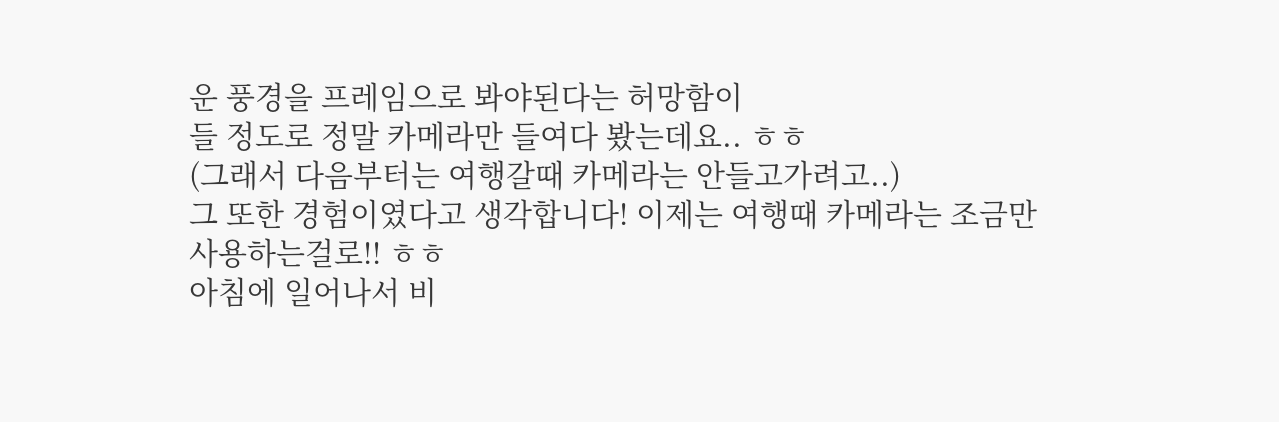운 풍경을 프레임으로 봐야된다는 허망함이
들 정도로 정말 카메라만 들여다 봤는데요.. ㅎㅎ
(그래서 다음부터는 여행갈때 카메라는 안들고가려고..)
그 또한 경험이였다고 생각합니다! 이제는 여행때 카메라는 조금만
사용하는걸로!! ㅎㅎ
아침에 일어나서 비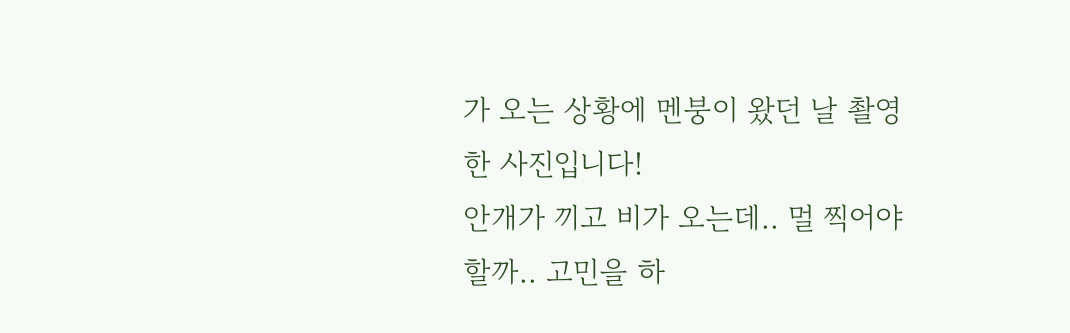가 오는 상황에 멘붕이 왔던 날 촬영한 사진입니다!
안개가 끼고 비가 오는데.. 멀 찍어야할까.. 고민을 하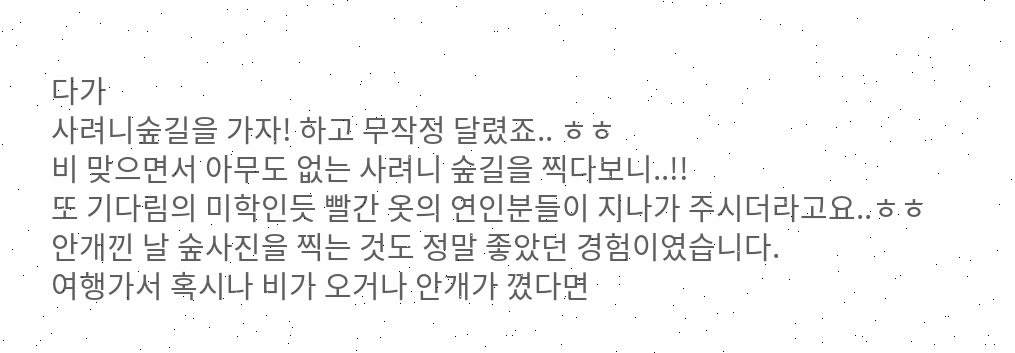다가
사려니숲길을 가자! 하고 무작정 달렸죠.. ㅎㅎ
비 맞으면서 아무도 없는 사려니 숲길을 찍다보니..!!
또 기다림의 미학인듯 빨간 옷의 연인분들이 지나가 주시더라고요..ㅎㅎ
안개낀 날 숲사진을 찍는 것도 정말 좋았던 경험이였습니다.
여행가서 혹시나 비가 오거나 안개가 꼈다면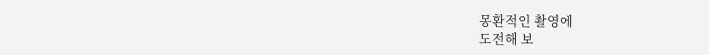몽환적인 촬영에
도전해 보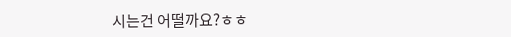시는건 어떨까요?ㅎㅎ